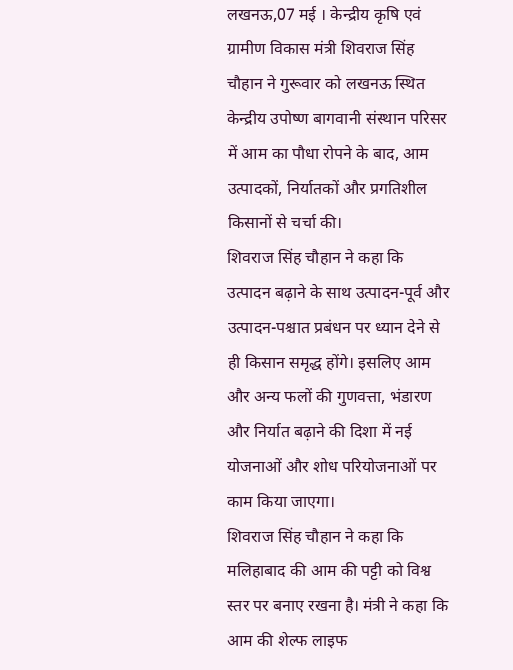लखनऊ,07 मई । केन्द्रीय कृषि एवं ग्रामीण विकास मंत्री शिवराज सिंह चौहान ने गुरूवार को लखनऊ स्थित केन्द्रीय उपोष्ण बागवानी संस्थान परिसर में आम का पौधा रोपने के बाद, आम उत्पादकों, निर्यातकों और प्रगतिशील किसानों से चर्चा की।
शिवराज सिंह चौहान ने कहा कि उत्पादन बढ़ाने के साथ उत्पादन-पूर्व और उत्पादन-पश्चात प्रबंधन पर ध्यान देने से ही किसान समृद्ध होंगे। इसलिए आम और अन्य फलों की गुणवत्ता, भंडारण और निर्यात बढ़ाने की दिशा में नई योजनाओं और शोध परियोजनाओं पर काम किया जाएगा।
शिवराज सिंह चौहान ने कहा कि मलिहाबाद की आम की पट्टी को विश्व स्तर पर बनाए रखना है। मंत्री ने कहा कि आम की शेल्फ लाइफ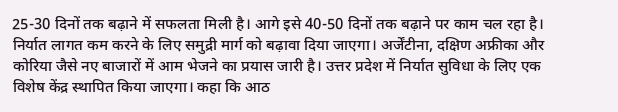25-30 दिनों तक बढ़ाने में सफलता मिली है। आगे इसे 40-50 दिनों तक बढ़ाने पर काम चल रहा है। निर्यात लागत कम करने के लिए समुद्री मार्ग को बढ़ावा दिया जाएगा। अर्जेंटीना, दक्षिण अफ्रीका और कोरिया जैसे नए बाजारों में आम भेजने का प्रयास जारी है। उत्तर प्रदेश में निर्यात सुविधा के लिए एक विशेष केंद्र स्थापित किया जाएगा। कहा कि आठ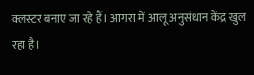क्लस्टर बनाए जा रहे हैं। आगरा में आलू अनुसंधान केंद्र खुल रहा है।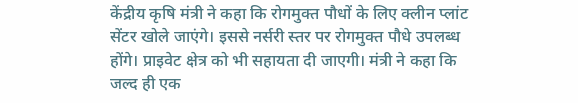केंद्रीय कृषि मंत्री ने कहा कि रोगमुक्त पौधों के लिए क्लीन प्लांट सेंटर खोले जाएंगे। इससे नर्सरी स्तर पर रोगमुक्त पौधे उपलब्ध होंगे। प्राइवेट क्षेत्र को भी सहायता दी जाएगी। मंत्री ने कहा कि जल्द ही एक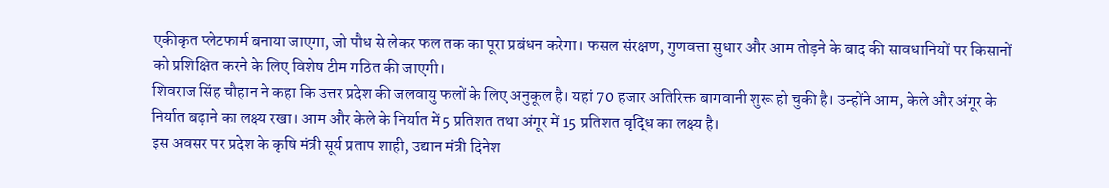एकीकृत प्लेटफार्म बनाया जाएगा, जो पौध से लेकर फल तक का पूरा प्रबंधन करेगा। फसल संरक्षण, गुणवत्ता सुधार और आम तोड़ने के बाद की सावधानियों पर किसानों को प्रशिक्षित करने के लिए विशेष टीम गठित की जाएगी।
शिवराज सिंह चौहान ने कहा कि उत्तर प्रदेश की जलवायु फलों के लिए अनुकूल है। यहां 70 हजार अतिरिक्त बागवानी शुरू हो चुकी है। उन्होंने आम, केले और अंगूर के निर्यात बढ़ाने का लक्ष्य रखा। आम और केले के निर्यात में 5 प्रतिशत तथा अंगूर में 15 प्रतिशत वृद्धि का लक्ष्य है।
इस अवसर पर प्रदेश के कृषि मंत्री सूर्य प्रताप शाही, उद्यान मंत्री दिनेश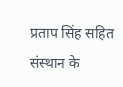प्रताप सिंह सहित संस्थान के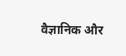वैज्ञानिक और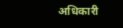अधिकारी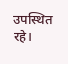उपस्थित रहे।